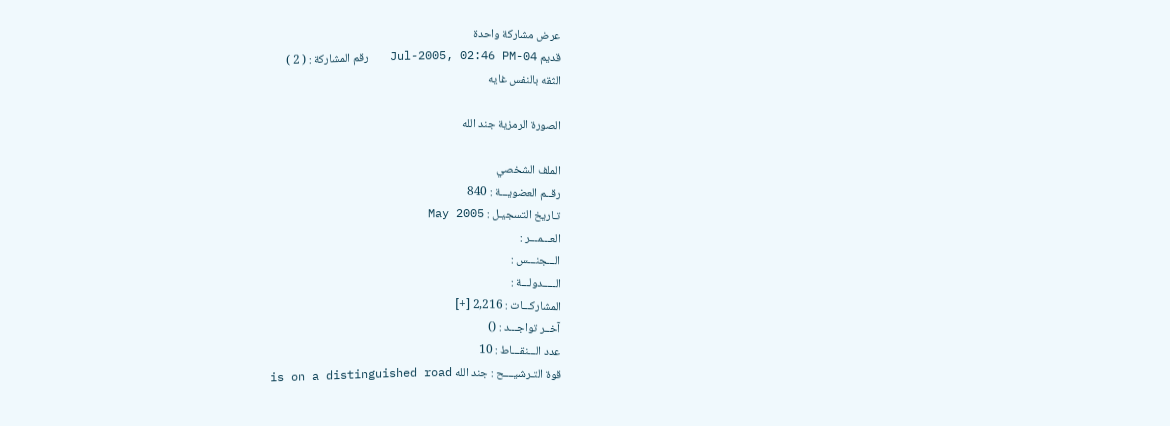عرض مشاركة واحدة
قديم 04-Jul-2005, 02:46 PM   رقم المشاركة : ( 2 )
الثقه بالنفس غايه

الصورة الرمزية جند الله

الملف الشخصي
رقــم العضويـــة : 840
تـاريخ التسجيـل : May 2005
العـــمـــر :
الـــجنـــس :
الـــــدولـــة :
المشاركـــات : 2,216 [+]
آخــر تواجـــد : ()
عدد الـــنقـــاط : 10
قوة التـرشيــــح : جند الله is on a distinguished road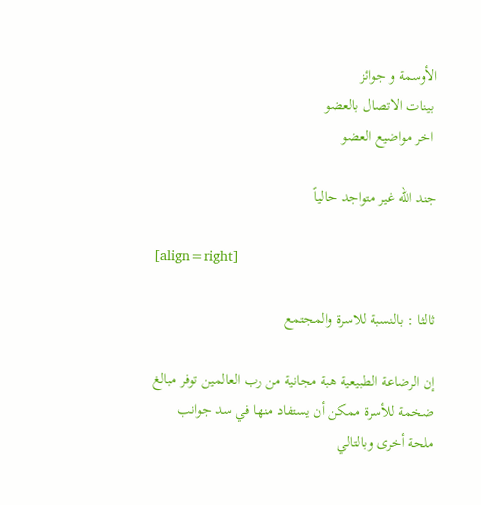الأوسمة و جوائز
 بينات الاتصال بالعضو
 اخر مواضيع العضو

جند الله غير متواجد حالياً

[align=right]

ثالثا : بالنسبة للاسرة والمجتمع

إن الرضاعة الطبيعية هبة مجانية من رب العالمين توفر مبالغ ضخمة للأسرة ممكن أن يستفاد منها في سد جوانب ملحة أخرى وبالتالي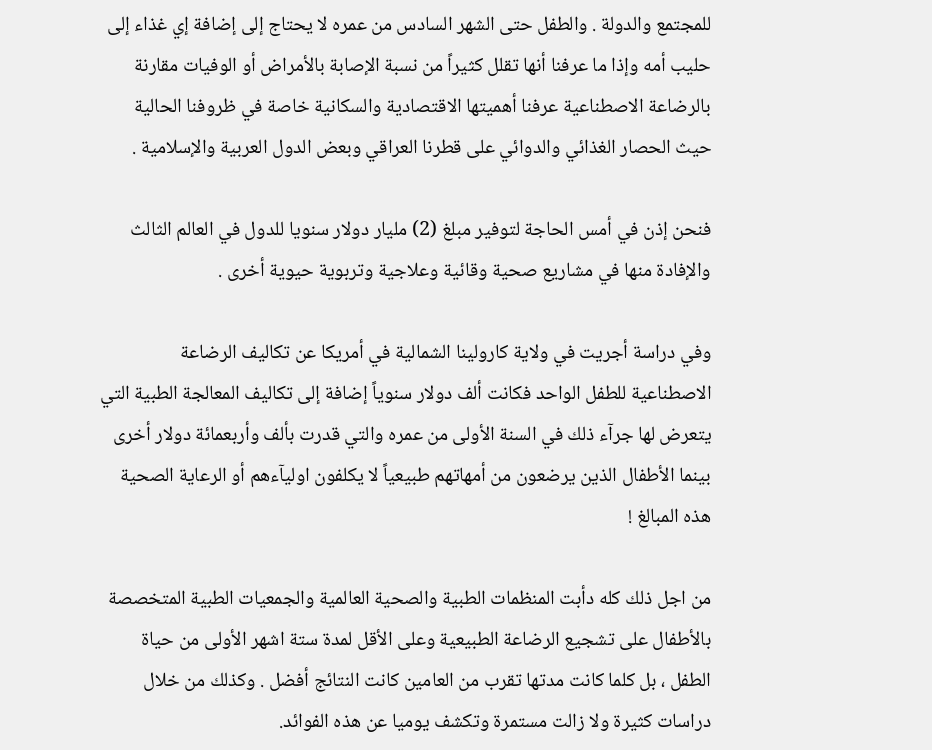للمجتمع والدولة . والطفل حتى الشهر السادس من عمره لا يحتاج إلى إضافة إي غذاء إلى حليب أمه وإذا ما عرفنا أنها تقلل كثيراً من نسبة الإصابة بالأمراض أو الوفيات مقارنة بالرضاعة الاصطناعية عرفنا أهميتها الاقتصادية والسكانية خاصة في ظروفنا الحالية حيث الحصار الغذائي والدوائي على قطرنا العراقي وبعض الدول العربية والإسلامية .

فنحن إذن في أمس الحاجة لتوفير مبلغ (2) مليار دولار سنويا للدول في العالم الثالث والإفادة منها في مشاريع صحية وقائية وعلاجية وتربوية حيوية أخرى .

وفي دراسة أجريت في ولاية كارولينا الشمالية في أمريكا عن تكاليف الرضاعة الاصطناعية للطفل الواحد فكانت ألف دولار سنوياً إضافة إلى تكاليف المعالجة الطبية التي يتعرض لها جرآء ذلك في السنة الأولى من عمره والتي قدرت بألف وأربعمائة دولار أخرى بينما الأطفال الذين يرضعون من أمهاتهم طبيعياً لا يكلفون اوليآءهم أو الرعاية الصحية هذه المبالغ !

من اجل ذلك كله دأبت المنظمات الطبية والصحية العالمية والجمعيات الطبية المتخصصة بالأطفال على تشجيع الرضاعة الطبيعية وعلى الأقل لمدة ستة اشهر الأولى من حياة الطفل ، بل كلما كانت مدتها تقرب من العامين كانت النتائج أفضل . وكذلك من خلال دراسات كثيرة ولا زالت مستمرة وتكشف يوميا عن هذه الفوائد.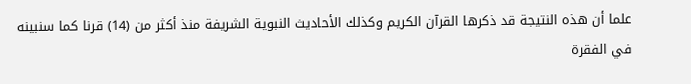علما أن هذه النتيجة قد ذكرها القرآن الكريم وكذلك الأحاديث النبوية الشريفة منذ أكثر من (14) قرنا كما سنبينه في الفقرة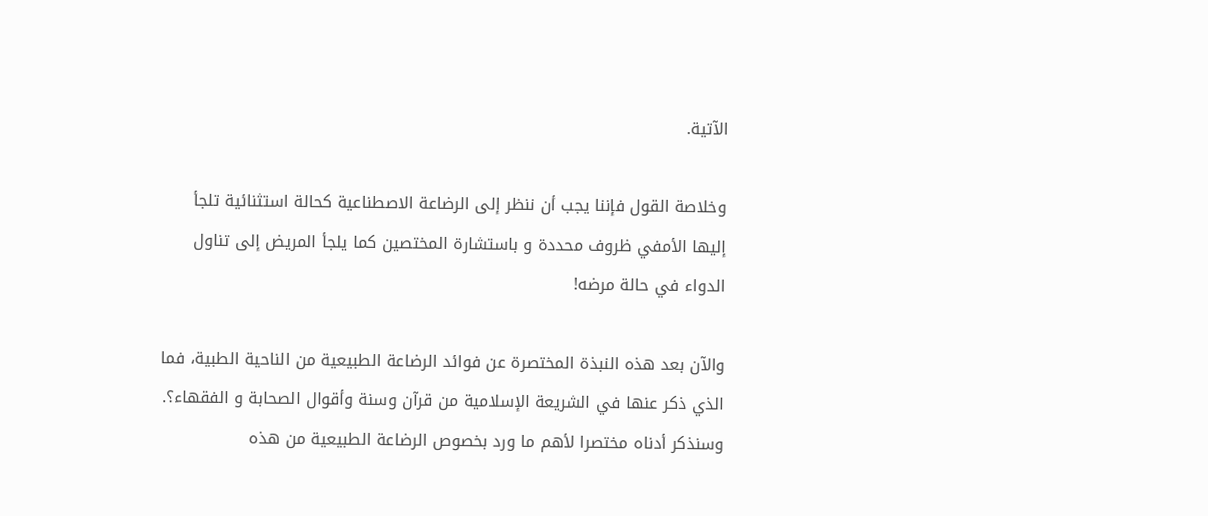الآتية.

وخلاصة القول فإننا يجب أن ننظر إلى الرضاعة الاصطناعية كحالة استثنائية تلجأ إليها الأمفي ظروف محددة و باستشارة المختصين كما يلجأ المريض إلى تناول الدواء في حالة مرضه!

والآن بعد هذه النبذة المختصرة عن فوائد الرضاعة الطبيعية من الناحية الطبية، فما الذي ذكر عنها في الشريعة الإسلامية من قرآن وسنة وأقوال الصحابة و الفقهاء؟. وسنذكر أدناه مختصرا لأهم ما ورد بخصوص الرضاعة الطبيعية من هذه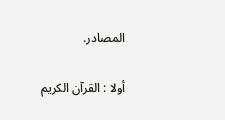المصادر.

أولا : القرآن الكريم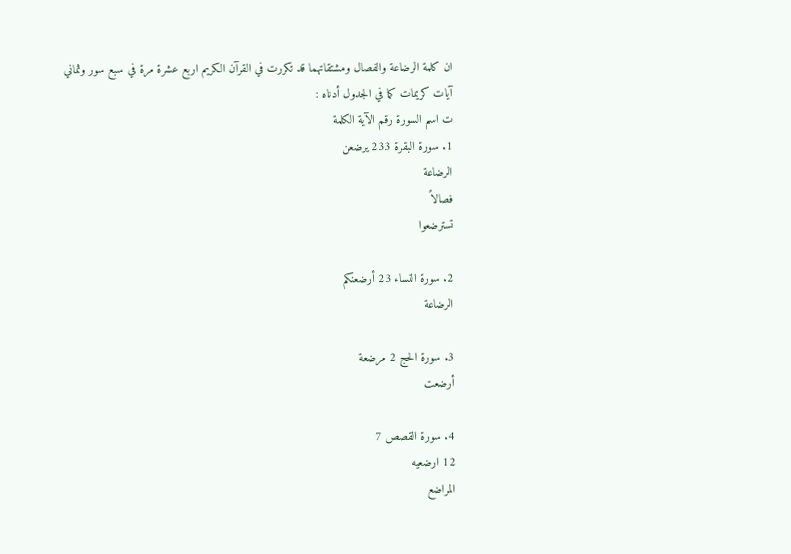ان كلمة الرضاعة والفصال ومشتقاتهما قد تكررت في القرآن الكريم اربع عشرة مرة في سبع سور وثماني آيات كريمات كما في الجدول أدناه :
ت اسم السورة رقم الآية الكلمة
1. سورة البقرة 233 يرضعن
الرضاعة
فصالاً
تسترضعوا

2. سورة النساء 23 أرضعنكم
الرضاعة

3. سورة الحج 2 مرضعة
أرضعت

4. سورة القصص 7
12 ارضعيه
المراضع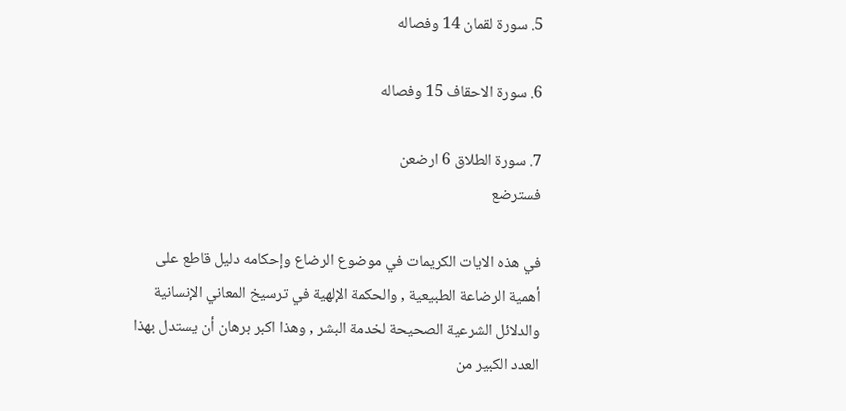5. سورة لقمان 14 وفصاله

6. سورة الاحقاف 15 وفصاله

7. سورة الطلاق 6 ارضعن
فسترضع

في هذه الايات الكريمات في موضوع الرضاع وإحكامه دليل قاطع على أهمية الرضاعة الطبيعية , والحكمة الإلهية في ترسيخ المعاني الإنسانية والدلائل الشرعية الصحيحة لخدمة البشر , وهذا اكبر برهان أن يستدل بهذا العدد الكبير من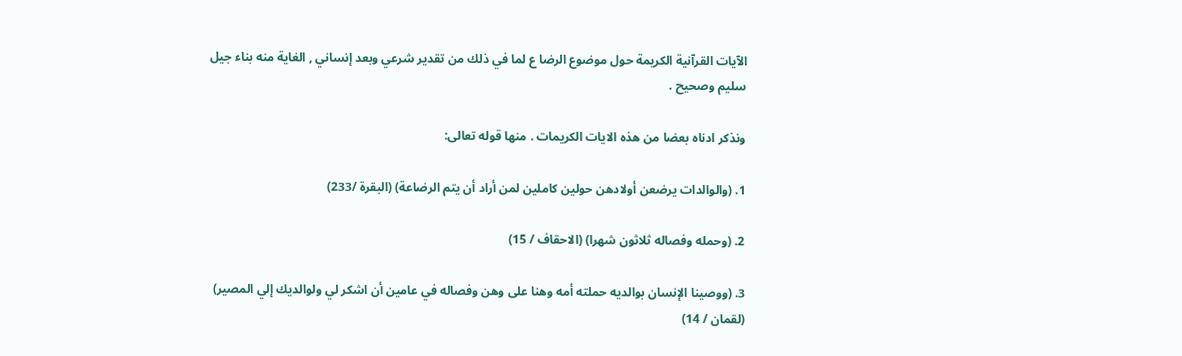الآيات القرآنية الكريمة حول موضوع الرضا ع لما في ذلك من تقدير شرعي وبعد إنساني , الغاية منه بناء جيل سليم وصحيح .

ونذكر ادناه بعضا من هذه الايات الكريمات . منها قوله تعالى:

1. (والوالدات يرضعن أولادهن حولين كاملين لمن أراد أن يتم الرضاعة) (البقرة /233)

2. (وحمله وفصاله ثلاثون شهرا) (الاحقاف / 15)

3. (ووصينا الإنسان بوالديه حملته أمه وهنا على وهن وفصاله في عامين أن اشكر لي ولوالديك إلي المصير) (لقمان / 14)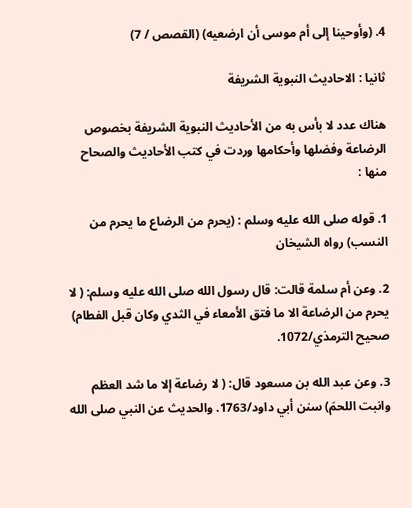4. (وأوحينا إلى أم موسى أن ارضعيه) (القصص / 7)

ثانيا : الاحاديث النبوية الشريفة

هناك عدد لا بأس به من الأحاديث النبوية الشريفة بخصوص الرضاعة وفضلها وأحكامها وردت في كتب الأحاديث والصحاح منها :

1. قوله صلى الله عليه وسلم : (يحرم من الرضاع ما يحرم من النسب) رواه الشيخان

2. وعن أم سلمة قالت: قال رسول الله صلى الله عليه وسلم: ( لا يحرم من الرضاعة الا ما فتق الأمعاء في الثدي وكان قبل الفطام) صحيح الترمذي/1072.

3. وعن عبد الله بن مسعود قال: ( لا رضاعة إلا ما شد العظم وانبت اللحمَ) سنن أبي داود/1763. والحديث عن النبي صلى الله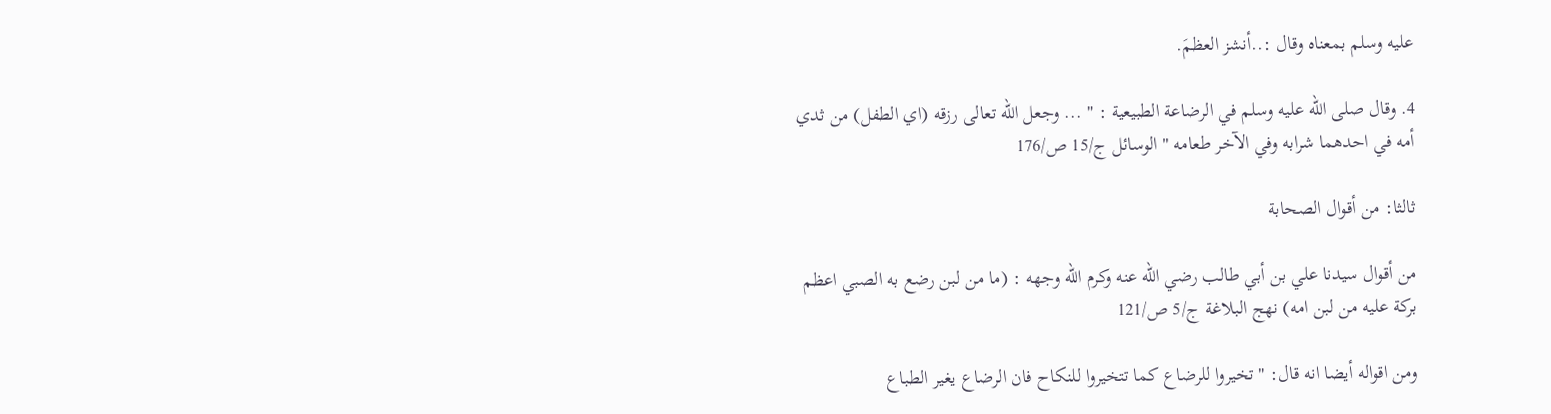عليه وسلم بمعناه وقال :..أنشز العظمَ.

4. وقال صلى الله عليه وسلم في الرضاعة الطبيعية : " ... وجعل الله تعالى رزقه (اي الطفل) من ثدي أمه في احدهما شرابه وفي الآخر طعامه " الوسائل ج/15 ص/176

ثالثا: من أقوال الصحابة

من أقوال سيدنا علي بن أبي طالب رضي الله عنه وكرم الله وجهه : (ما من لبن رضع به الصبي اعظم بركة عليه من لبن امه) نهج البلاغة ج/5 ص/121

ومن اقواله أيضا انه قال: " تخيروا للرضاع كما تتخيروا للنكاح فان الرضاع يغير الطباع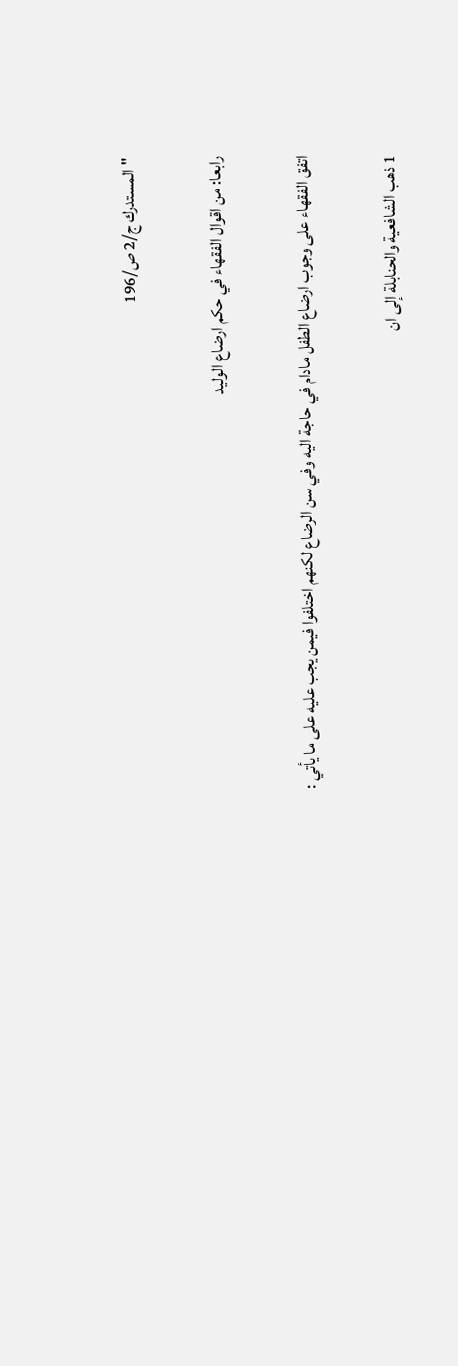" المستدرك ج/2 ص/196

رابعا: من اقوال الفقهاء في حكم ارضاع الوليد

اتفق الفقهاء على وجوب ارضاع الطفل مادام في حاجة اليه وفي سن الرضاع لكنهم اختلفوا فيمن يجب عليه على ما يأتي :

1 ذهب الشافعية والحنابلة إلى ان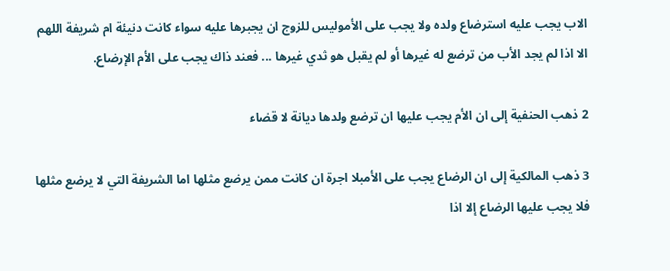الاب يجب عليه استرضاع ولده ولا يجب على الأموليس للزوج ان يجبرها عليه سواء كانت دنيئة ام شريفة اللهم الا اذا لم يجد الأب من ترضع له غيرها أو لم يقبل هو ثدي غيرها ... فعند ذاك يجب على الأم الإرضاع.

2 ذهب الحنفية إلى ان الأم يجب عليها ان ترضع ولدها ديانة لا قضاء

3 ذهب المالكية إلى ان الرضاع يجب على الأمبلا اجرة ان كانت ممن يرضع مثلها اما الشريفة التي لا يرضع مثلها فلا يجب عليها الرضاع إلا اذا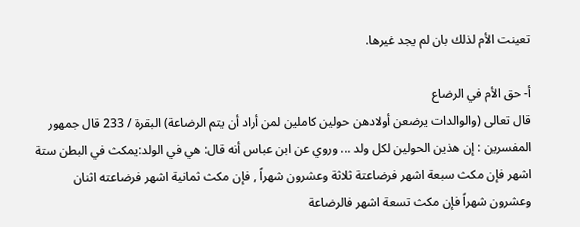تعينت الأم لذلك بان لم يجد غيرها.

أ- حق الأم في الرضاع
قال تعالى (والوالدات يرضعن أولادهن حولين كاملين لمن أراد أن يتم الرضاعة) البقرة / 233 قال جمهور المفسرين : إن هذين الحولين لكل ولد ... وروي عن ابن عباس أنه قال: هي في الولد:يمكث في البطن ستة اشهر فإن مكث سبعة اشهر فرضاعتة ثلاثة وعشرون شهراً , فإن مكث ثمانية اشهر فرضاعته اثنان وعشرون شهراً فإن مكث تسعة اشهر فالرضاعة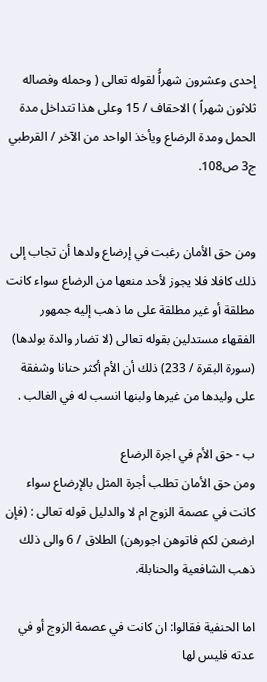إحدى وعشرون شهراًُ لقوله تعالى ( وحمله وفصاله ثلاثون شهراً ) الاحقاف / 15 وعلى هذا تتداخل مدة الحمل ومدة الرضاع ويأخذ الواحد من الآخر / القرطبي ج3 ص108.


ومن حق الأمان رغبت في إرضاع ولدها أن تجاب إلى ذلك كافلا فلا يجوز لأحد منعها من الرضاع سواء كانت مطلقة أو غير مطلقة على ما ذهب إليه جمهور الفقهاء مستدلين بقوله تعالى (لا تضار والدة بولدها) (سورة البقرة / 233) ذلك أن الأم أكثر حنانا وشفقة على وليدها من غيرها ولبنها انسب له في الغالب .

ب - حق الأم في اجرة الرضاع
ومن حق الأمان تطلب أجرة المثل بالإرضاع سواء كانت في عصمة الزوج ام لا والدليل قوله تعالى : (فإن ارضعن لكم فاتوهن اجورهن) الطلاق / 6 والى ذلك ذهب الشافعية والحنابلة.

اما الحنفية فقالوا: ان كانت في عصمة الزوج أو في عدته فليس لها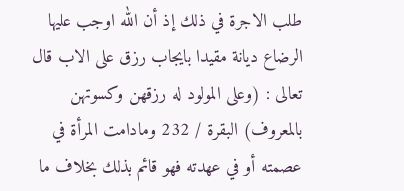طلب الاجرة في ذلك إذ أن الله اوجب عليها الرضاع ديانة مقيدا بايجاب رزق على الاب قال تعالى : (وعلى المولود له رزقهن وكسوتهن بالمعروف) البقرة / 232 ومادامت المرأة في عصمته أو في عهدته فهو قائم بذلك بخلاف ما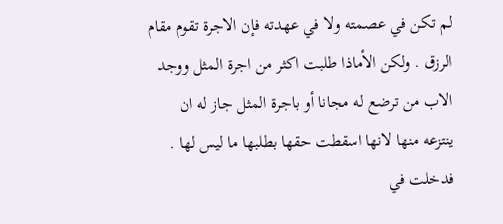لم تكن في عصمته ولا في عهدته فإن الاجرة تقوم مقام الرزق . ولكن الأماذا طلبت اكثر من اجرة المثل ووجد الاب من ترضع له مجانا أو باجرة المثل جاز له ان ينتزعه منها لانها اسقطت حقها بطلبها ما ليس لها . فدخلت في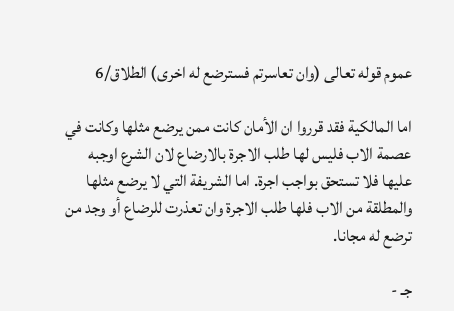عموم قوله تعالى (وان تعاسرتم فسترضع له اخرى) الطلاق/6

اما المالكية فقد قرروا ان الأمان كانت ممن يرضع مثلها وكانت في عصمة الاب فليس لها طلب الاجرة بالارضاع لان الشرع اوجبه عليها فلا تستحق بواجب اجرة. اما الشريفة التي لا يرضع مثلها والمطلقة من الاب فلها طلب الاجرة وان تعذرت للرضاع أو وجد من ترضع له مجانا.

جـ -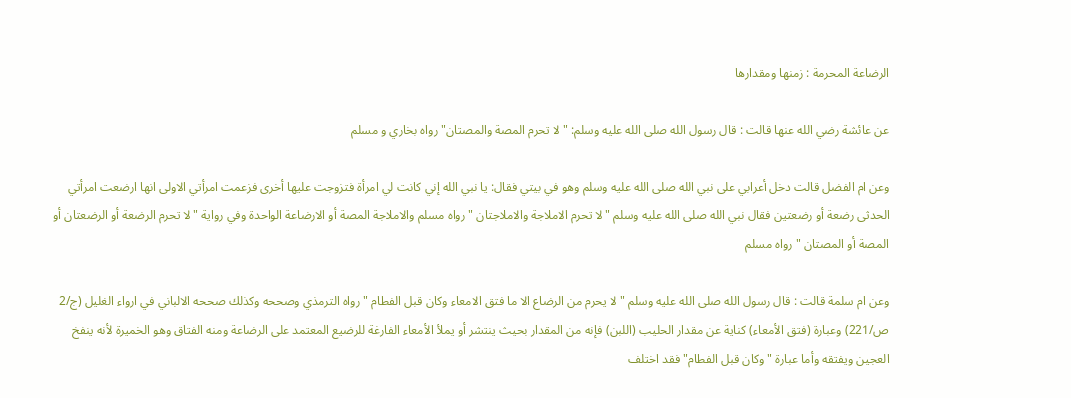الرضاعة المحرمة : زمنها ومقدارها

عن عائشة رضي الله عنها قالت : قال رسول الله صلى الله عليه وسلم: "لا تحرم المصة والمصتان" رواه بخاري و مسلم

وعن ام الفضل قالت دخل أعرابي على نبي الله صلى الله عليه وسلم وهو في بيتي فقال: يا نبي الله إني كانت لي امرأة فتزوجت عليها أخرى فزعمت امرأتي الاولى انها ارضعت امرأتي الحدثى رضعة أو رضعتين فقال نبي الله صلى الله عليه وسلم " لا تحرم الاملاجة والاملاجتان " رواه مسلم والاملاجة المصة أو الارضاعة الواحدة وفي رواية " لا تحرم الرضعة أو الرضعتان أو المصة أو المصتان " رواه مسلم

وعن ام سلمة قالت : قال رسول الله صلى الله عليه وسلم " لا يحرم من الرضاع الا ما فتق الامعاء وكان قبل الفطام " رواه الترمذي وصححه وكذلك صححه الالباني في ارواء الغليل (ج/2 ص/221) وعبارة (فتق الأمعاء) كناية عن مقدار الحليب (اللبن) فإنه من المقدار بحيث ينتشر أو يملأ الأمعاء الفارغة للرضيع المعتمد على الرضاعة ومنه الفتاق وهو الخميرة لأنه ينفخ العجين ويفتقه وأما عبارة "وكان قبل الفطام" فقد اختلف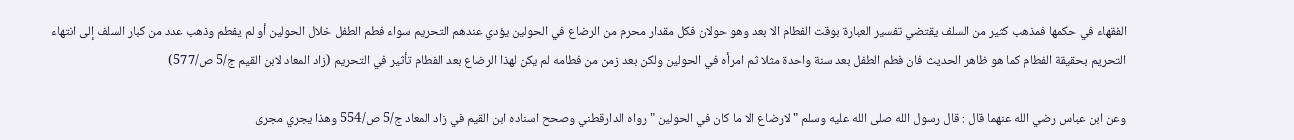الفقهاء في حكمها فمذهب كثير من السلف يقتضي تفسير العبارة بوقت الفطام الا بعد وهو حولان فكل مقدار محرم من الرضاع في الحولين يؤدي عندهم التحريم سواء فطم الطفل خلال الحولين أو لم يفطم وذهب عدد من كبار السلف إلى انتهاء التحريم بحقيقة الفطام كما هو ظاهر الحديث فان فطم الطفل بعد سنة واحدة مثلا ثم امرأه في الحولين ولكن بعد زمن من فطامه لم يكن لهذا الرضاع بعد الفطام تأثير في التحريم (زاد المعاد لابن القيم ج/5 ص/577)

وعن ابن عباس رضي الله عنهما قال : قال رسول الله صلى الله عليه وسلم " لارضاع الا ما كان في الحولين " رواه الدارقطني وصحح اسناده ابن القيم في زاد المعاد ج/5 ص/554 وهذا يجري مجرى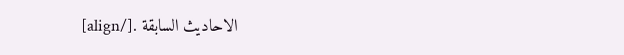الاحاديث السابقة .[/align]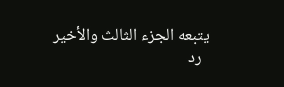يتبعه الجزء الثالث والأخير
  رد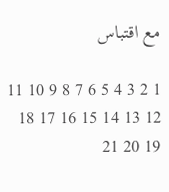مع اقتباس

1 2 3 4 5 6 7 8 9 10 11 12 13 14 15 16 17 18 19 20 21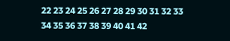22 23 24 25 26 27 28 29 30 31 32 33 34 35 36 37 38 39 40 41 42